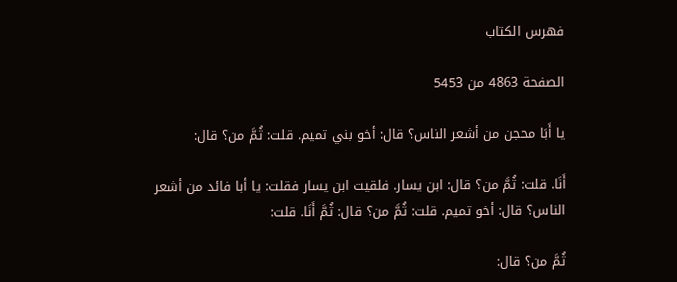فهرس الكتاب

الصفحة 4863 من 5453

يا أَبَا محجن من أشعر الناس؟ قال: أخو بني تميم. قلت: ثُمَّ من؟ قال:

أَنَا. قلت: ثُمَّ من؟ قال: ابن يسار. فلقيت ابن يسار فقلت: يا أبا فائد من أشعر الناس؟ قال: أخو تميم. قلت: ثُمَّ من؟ قال: ثُمَّ أَنَا. قلت:

ثُمَّ من؟ قال: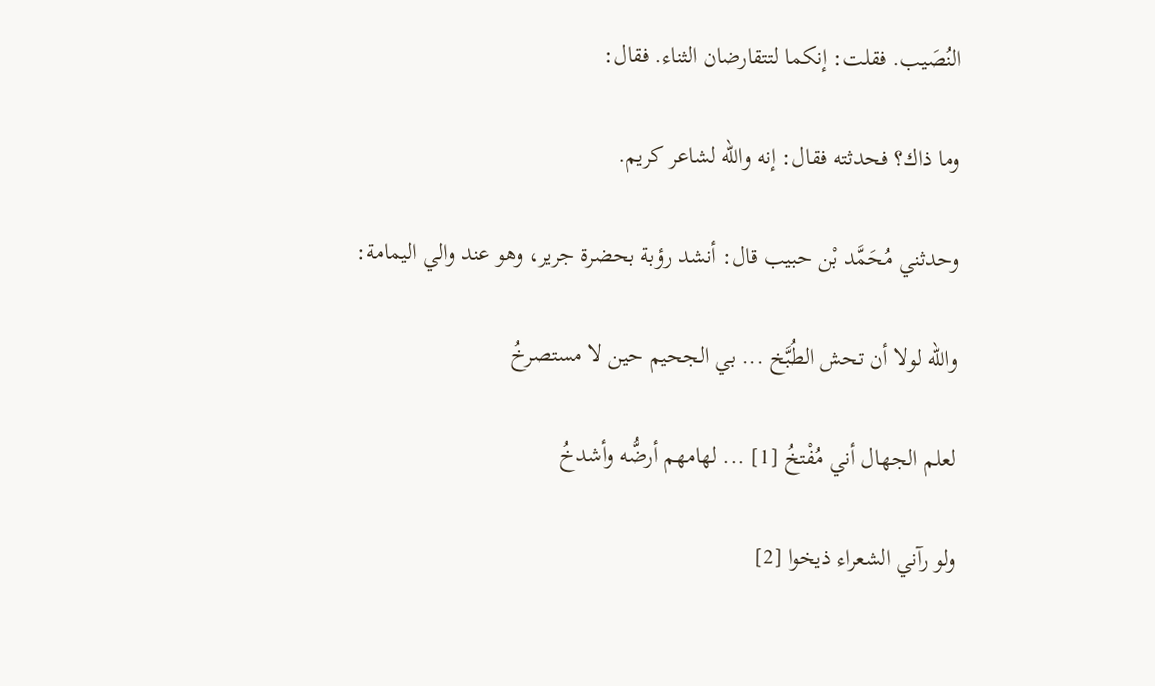النُصَيب. فقلت: إنكما لتتقارضان الثناء. فقال:

وما ذاك؟ فحدثته فقال: إنه والله لشاعر كريم.

وحدثني مُحَمَّد بْن حبيب قال: أنشد رؤبة بحضرة جرير، وهو عند والي اليمامة:

والله لولا أن تحش الطُبَّخ ... بي الجحيم حين لا مستصرخُ

لعلم الجهال أني مُفْتخُ [1] ... لهامهم أرضُّه وأشدخُ

ولو رآني الشعراء ذيخوا [2]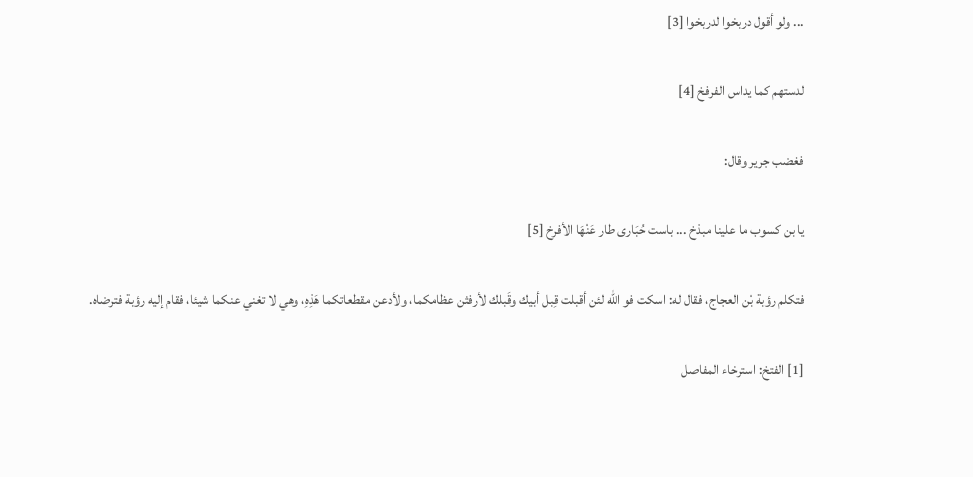... ولو أقول دربخوا لدربخوا [3]

لدستهم كما يداس الفرفخ [4]

فغضب جرير وقال:

يا بن كسوب ما علينا مبذخ ... باست حُبَارى طار عَنْهَا الأفرخ [5]

فتكلم رؤبة بْن العجاج، فقال له: اسكت فو الله لئن أقبلت قِبل أبيك وقَبلك لأرفثن عظامكما، ولأدعن مقطعاتكما هَذِهِ، وهي لا تغني عنكما شيئا، فقام إليه رؤبة فترضاه.

[1] الفتخ: استرخاء المفاصل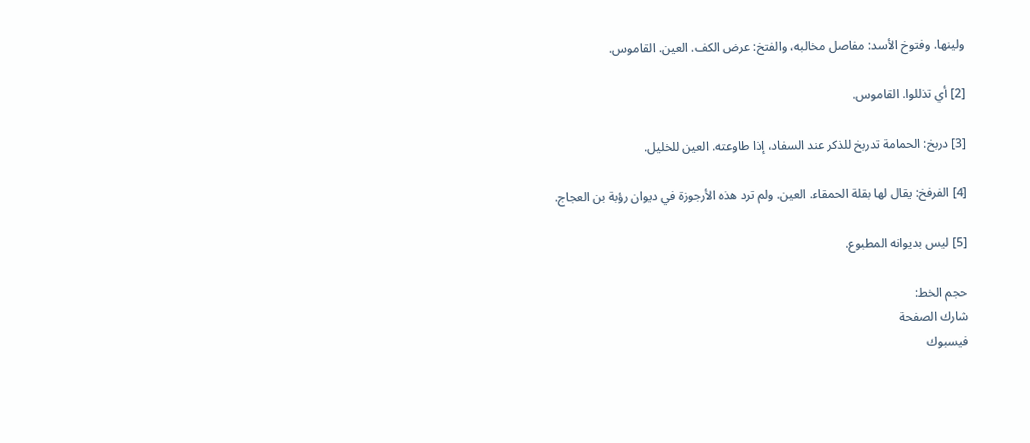ولينها. وفتوخ الأسد: مفاصل مخالبه، والفتخ: عرض الكف. العين. القاموس.

[2] أي تذللوا. القاموس.

[3] دربخ: الحمامة تدربخ للذكر عند السفاد، إذا طاوعته. العين للخليل.

[4] الفرفخ: يقال لها بقلة الحمقاء. العين. ولم ترد هذه الأرجوزة في ديوان رؤبة بن العجاج.

[5] ليس بديوانه المطبوع.

حجم الخط:
شارك الصفحة
فيسبوك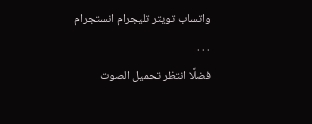واتساب تويتر تليجرام انستجرام
. . .
فضلًا انتظر تحميل الصوت